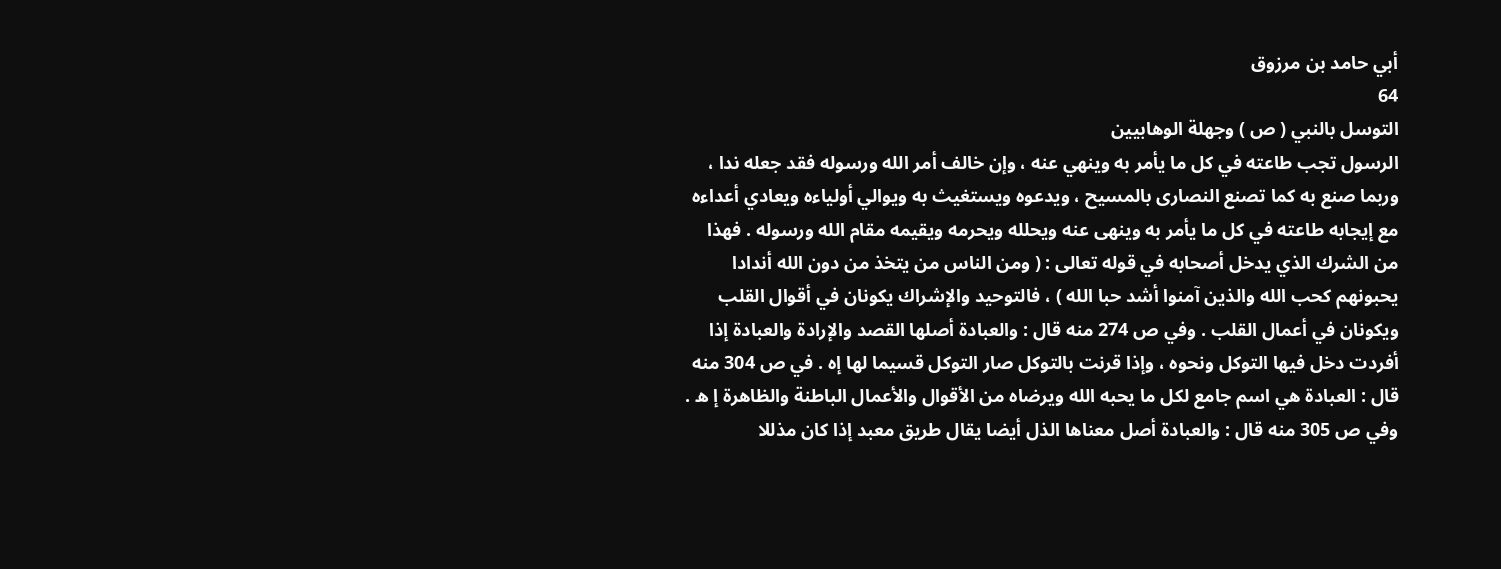أبي حامد بن مرزوق
64
التوسل بالنبي ( ص ) وجهلة الوهابيين
الرسول تجب طاعته في كل ما يأمر به وينهي عنه ، وإن خالف أمر الله ورسوله فقد جعله ندا ، وربما صنع به كما تصنع النصارى بالمسيح ، ويدعوه ويستغيث به ويوالي أولياءه ويعادي أعداءه مع إيجابه طاعته في كل ما يأمر به وينهى عنه ويحلله ويحرمه ويقيمه مقام الله ورسوله . فهذا من الشرك الذي يدخل أصحابه في قوله تعالى : ( ومن الناس من يتخذ من دون الله أندادا يحبونهم كحب الله والذين آمنوا أشد حبا الله ) ، فالتوحيد والإشراك يكونان في أقوال القلب ويكونان في أعمال القلب . وفي ص 274 منه قال : والعبادة أصلها القصد والإرادة والعبادة إذا أفردت دخل فيها التوكل ونحوه ، وإذا قرنت بالتوكل صار التوكل قسيما لها إه . في ص 304 منه قال : العبادة هي اسم جامع لكل ما يحبه الله ويرضاه من الأقوال والأعمال الباطنة والظاهرة إ ه . وفي ص 305 منه قال : والعبادة أصل معناها الذل أيضا يقال طريق معبد إذا كان مذللا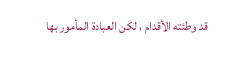قد وطئته الأقدام ، لكن العبادة المأمور بها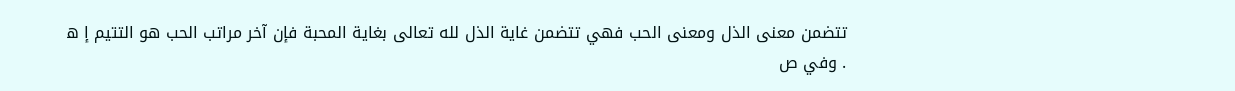تتضمن معنى الذل ومعنى الحب فهي تتضمن غاية الذل لله تعالى بغاية المحبة فإن آخر مراتب الحب هو التتيم إ ه . وفي ص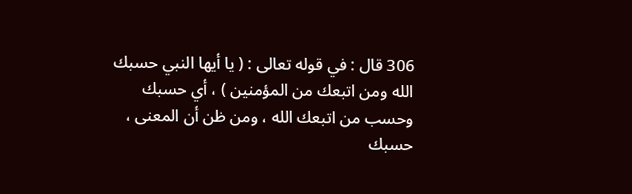306 قال : في قوله تعالى : ( يا أيها النبي حسبك الله ومن اتبعك من المؤمنين ) ، أي حسبك وحسب من اتبعك الله ، ومن ظن أن المعنى ، حسبك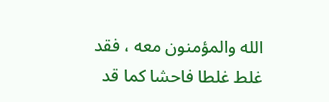الله والمؤمنون معه ، فقد غلط غلطا فاحشا كما قد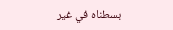بسطناه في غير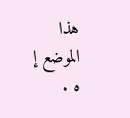هذا الموضع إ ه .